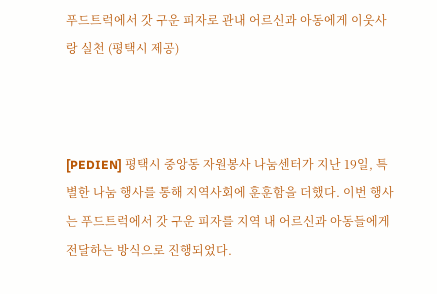푸드트럭에서 갓 구운 피자로 관내 어르신과 아동에게 이웃사랑 실천 (평택시 제공)



[PEDIEN] 평택시 중앙동 자원봉사 나눔센터가 지난 19일, 특별한 나눔 행사를 통해 지역사회에 훈훈함을 더했다. 이번 행사는 푸드트럭에서 갓 구운 피자를 지역 내 어르신과 아동들에게 전달하는 방식으로 진행되었다.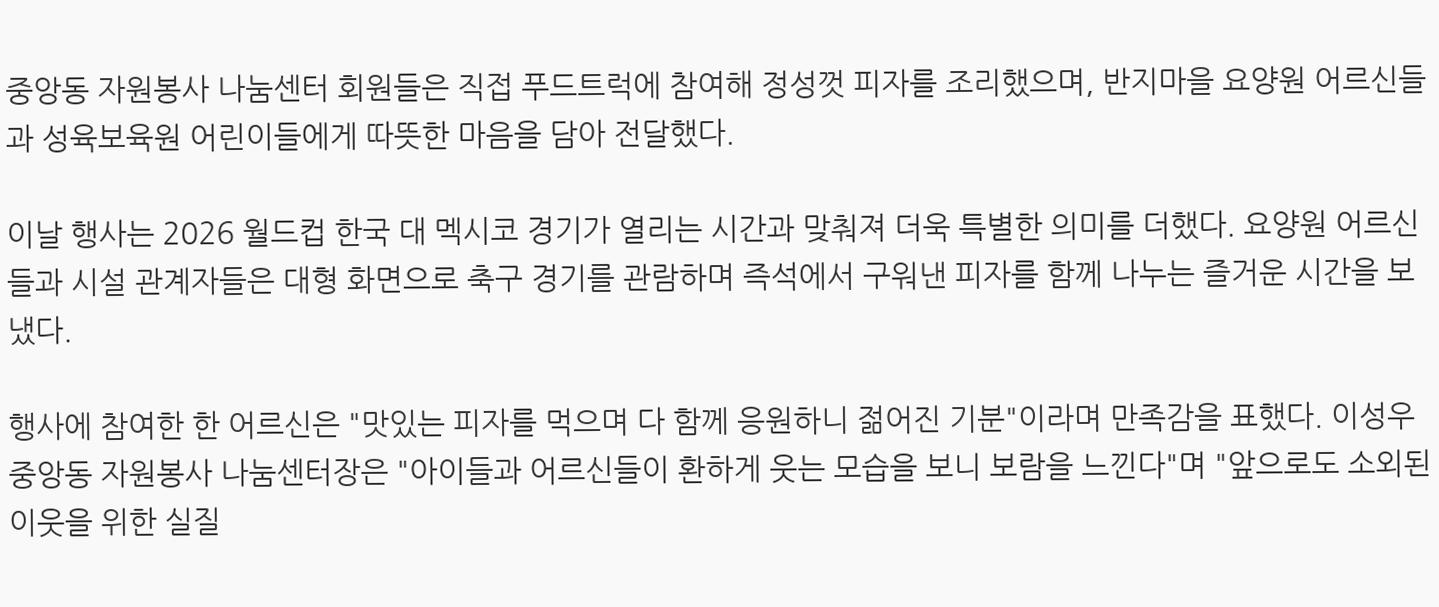중앙동 자원봉사 나눔센터 회원들은 직접 푸드트럭에 참여해 정성껏 피자를 조리했으며, 반지마을 요양원 어르신들과 성육보육원 어린이들에게 따뜻한 마음을 담아 전달했다.

이날 행사는 2026 월드컵 한국 대 멕시코 경기가 열리는 시간과 맞춰져 더욱 특별한 의미를 더했다. 요양원 어르신들과 시설 관계자들은 대형 화면으로 축구 경기를 관람하며 즉석에서 구워낸 피자를 함께 나누는 즐거운 시간을 보냈다.

행사에 참여한 한 어르신은 "맛있는 피자를 먹으며 다 함께 응원하니 젊어진 기분"이라며 만족감을 표했다. 이성우 중앙동 자원봉사 나눔센터장은 "아이들과 어르신들이 환하게 웃는 모습을 보니 보람을 느낀다"며 "앞으로도 소외된 이웃을 위한 실질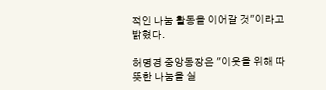적인 나눔 활동을 이어갈 것"이라고 밝혔다.

허명경 중앙동장은 "이웃을 위해 따뜻한 나눔을 실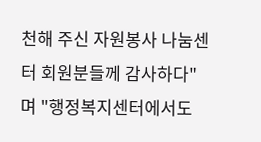천해 주신 자원봉사 나눔센터 회원분들께 감사하다"며 "행정복지센터에서도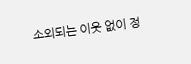소외되는 이웃 없이 정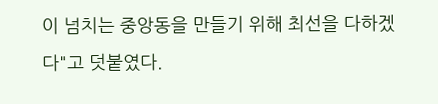이 넘치는 중앙동을 만들기 위해 최선을 다하겠다"고 덧붙였다.